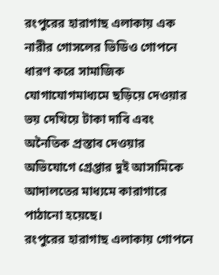রংপুরের হারাগাছ এলাকায় এক নারীর গোসলের ভিডিও গোপনে ধারণ করে সামাজিক যোগাযোগমাধ্যমে ছড়িয়ে দেওয়ার ভয় দেখিয়ে টাকা দাবি এবং অনৈতিক প্রস্তাব দেওয়ার অভিযোগে গ্রেপ্তার দুই আসামিকে আদালতের মাধ্যমে কারাগারে পাঠানো হয়েছে।
রংপুরের হারাগাছ এলাকায় গোপনে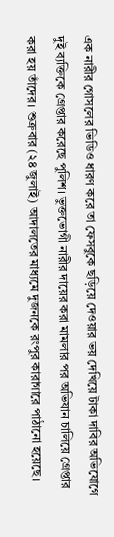এক নারীর গোসলের ভিডিও ধারণ করে তা ফেসবুকে ছড়িয়ে দেওয়ার ভয় দেখিয়ে টাকা দাবির অভিযোগে দুই ব্যক্তিকে গ্রেপ্তার করেছে পুলিশ। ভুক্তভোগী নারীর দায়ের করা মামলার পর অভিযান চালিয়ে গ্রেপ্তার করা হয় তাঁদের। শুক্রবার (২৪ জুলাই) আদালতের মাধ্যমে দুজনকে রংপুর কারাগারে পাঠানো হয়েছে।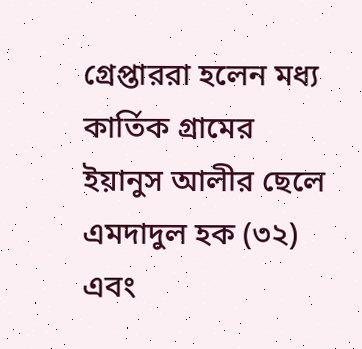গ্রেপ্তাররা হলেন মধ্য কার্তিক গ্রামের ইয়ানুস আলীর ছেলে এমদাদুল হক (৩২) এবং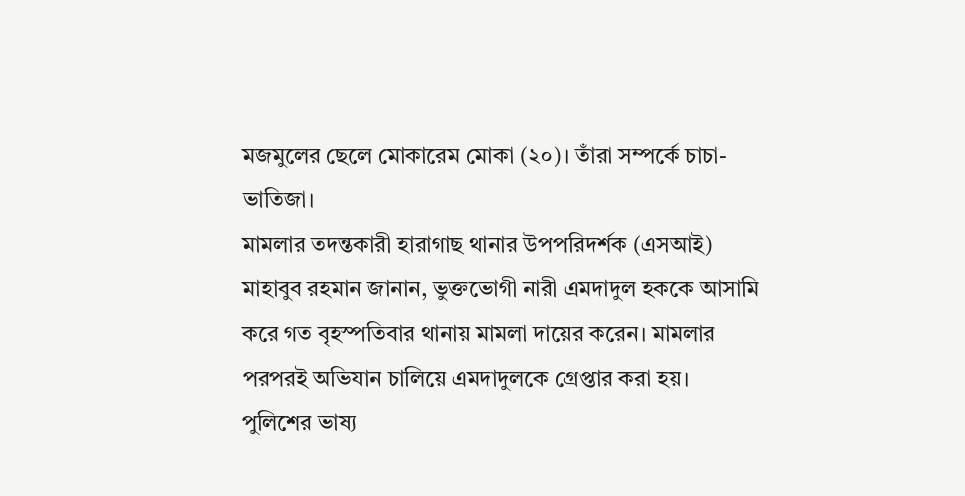মজমুলের ছেলে মোকারেম মোকা (২০)। তাঁরা সম্পর্কে চাচা-ভাতিজা।
মামলার তদন্তকারী হারাগাছ থানার উপপরিদর্শক (এসআই) মাহাবুব রহমান জানান, ভুক্তভোগী নারী এমদাদুল হককে আসামি করে গত বৃহস্পতিবার থানায় মামলা দায়ের করেন। মামলার পরপরই অভিযান চালিয়ে এমদাদুলকে গ্রেপ্তার করা হয়।
পুলিশের ভাষ্য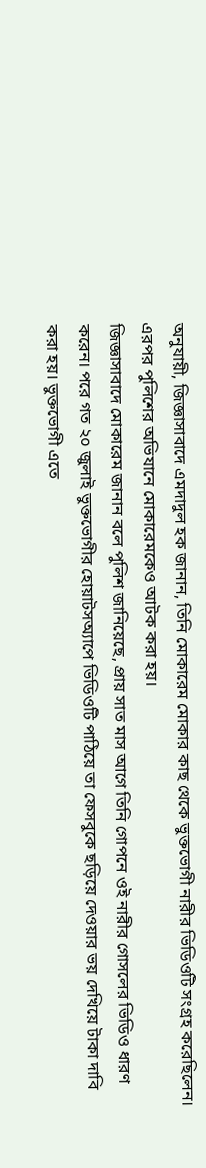অনুযায়ী, জিজ্ঞাসাবাদে এমদাদুল হক জানান, তিনি মোকারেম মোকার কাছ থেকে ভুক্তভোগী নারীর ভিডিওটি সংগ্রহ করেছিলেন। এরপর পুলিশের অভিযানে মোকারেমকেও আটক করা হয়।
জিজ্ঞাসাবাদে মোকারেম জানান বলে পুলিশ জানিয়েছে, প্রায় সাত মাস আগে তিনি গোপনে ওই নারীর গোসলের ভিডিও ধারণ করেন। পরে গত ২০ জুলাই ভুক্তভোগীর হোয়াটসঅ্যাপে ভিডিওটি পাঠিয়ে তা ফেসবুকে ছড়িয়ে দেওয়ার ভয় দেখিয়ে টাকা দাবি করা হয়। ভুক্তভোগী এতে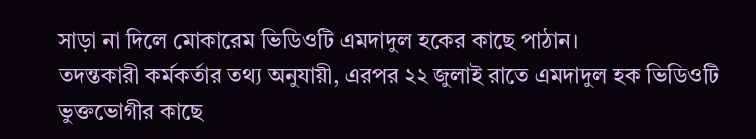সাড়া না দিলে মোকারেম ভিডিওটি এমদাদুল হকের কাছে পাঠান।
তদন্তকারী কর্মকর্তার তথ্য অনুযায়ী, এরপর ২২ জুলাই রাতে এমদাদুল হক ভিডিওটি ভুক্তভোগীর কাছে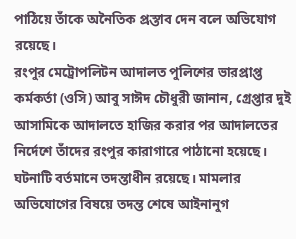পাঠিয়ে তাঁকে অনৈতিক প্রস্তাব দেন বলে অভিযোগ রয়েছে।
রংপুর মেট্রোপলিটন আদালত পুলিশের ভারপ্রাপ্ত কর্মকর্তা (ওসি) আবু সাঈদ চৌধুরী জানান, গ্রেপ্তার দুই আসামিকে আদালতে হাজির করার পর আদালতের নির্দেশে তাঁদের রংপুর কারাগারে পাঠানো হয়েছে।
ঘটনাটি বর্তমানে তদন্তাধীন রয়েছে। মামলার অভিযোগের বিষয়ে তদন্ত শেষে আইনানুগ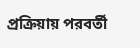প্রক্রিয়ায় পরবর্তী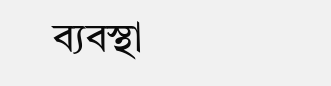ব্যবস্থা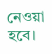নেওয়া হবে।